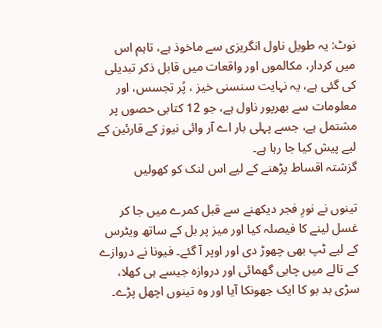نوٹ: یہ طویل ناول انگریزی سے ماخوذ ہے، تاہم اس میں کردار، مکالموں اور واقعات میں قابل ذکر تبدیلی کی گئی ہے، یہ نہایت سنسنی خیز ، پُر تجسس، اور معلومات سے بھرپور ناول ہے، جو 12 کتابی حصوں پر مشتمل ہے، جسے پہلی بار اے آر وائی نیوز کے قارئین کے لیے پیش کیا جا رہا ہے۔
گزشتہ اقساط پڑھنے کے لیے اس لنک کو کھولیں

تینوں نے نورِ فجر دیکھنے سے قبل کمرے میں جا کر غسل لینے کا فیصلہ کیا اور میز پر بل کے ساتھ ویٹرس کے لیے ٹپ بھی چھوڑ دی اور اوپر آ گئے۔ فیونا نے دروازے کے تالے میں چابی گھمائی اور دروازہ جیسے ہی کھلا، سڑی بد بو کا ایک جھونکا آیا اور وہ تینوں اچھل پڑے۔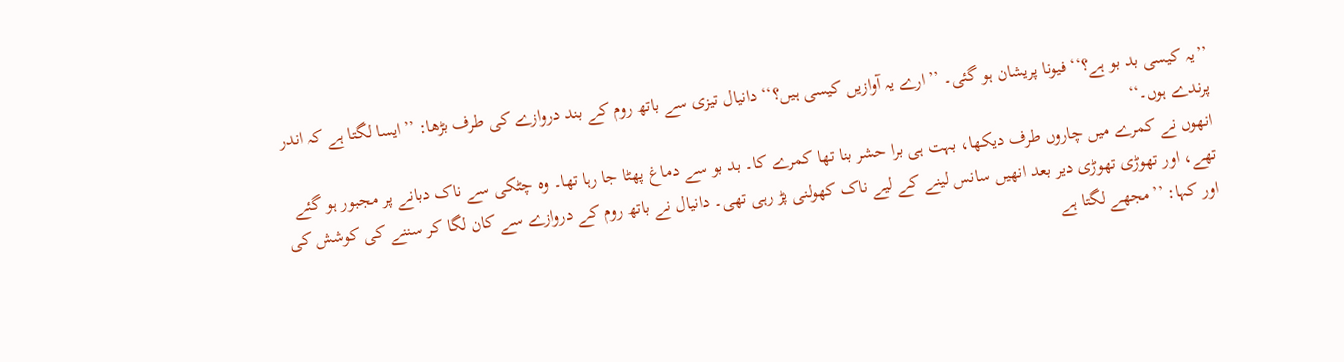’’یہ کیسی بد بو ہے؟‘‘ فیونا پریشان ہو گئی۔ ’’ارے یہ آوازیں کیسی ہیں؟‘‘ دانیال تیزی سے باتھ روم کے بند دروازے کی طرف بڑھا: ’’ایسا لگتا ہے کہ اندر پرندے ہوں۔‘‘
انھوں نے کمرے میں چاروں طرف دیکھا، بہت ہی برا حشر بنا تھا کمرے کا۔ بد بو سے دماغ پھٹا جا رہا تھا۔ وہ چٹکی سے ناک دبانے پر مجبور ہو گئے تھے، اور تھوڑی تھوڑی دیر بعد انھیں سانس لینے کے لیے ناک کھولنی پڑ رہی تھی۔ دانیال نے باتھ روم کے دروازے سے کان لگا کر سننے کی کوشش کی اور کہا: ’’مجھے لگتا ہے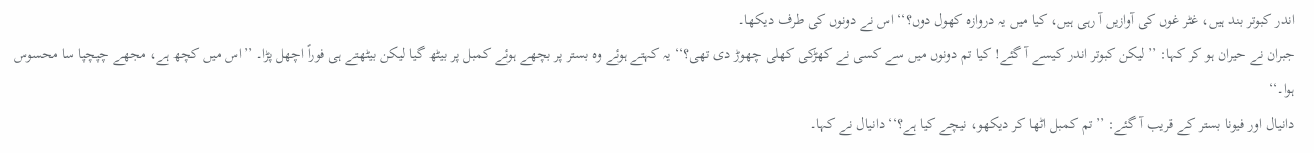اندر کبوتر بند ہیں، غٹر غوں کی آوازیں آ رہی ہیں، کیا میں یہ دروازہ کھول دوں؟‘‘ اس نے دونوں کی طرف دیکھا۔
جبران نے حیران ہو کر کہا: ’’لیکن کبوتر اندر کیسے آ گئے! کیا تم دونوں میں سے کسی نے کھڑکی کھلی چھوڑ دی تھی؟‘‘ یہ کہتے ہوئے وہ بستر پر بچھے ہوئے کمبل پر بیٹھ گیا لیکن بیٹھتے ہی فوراً اچھل پڑا۔ ’’اس میں کچھ ہے، مجھے چپچپا سا محسوس ہوا۔‘‘
دانیال اور فیونا بستر کے قریب آ گئے: ’’تم کمبل اٹھا کر دیکھو، نیچے کیا ہے؟‘‘ دانیال نے کہا۔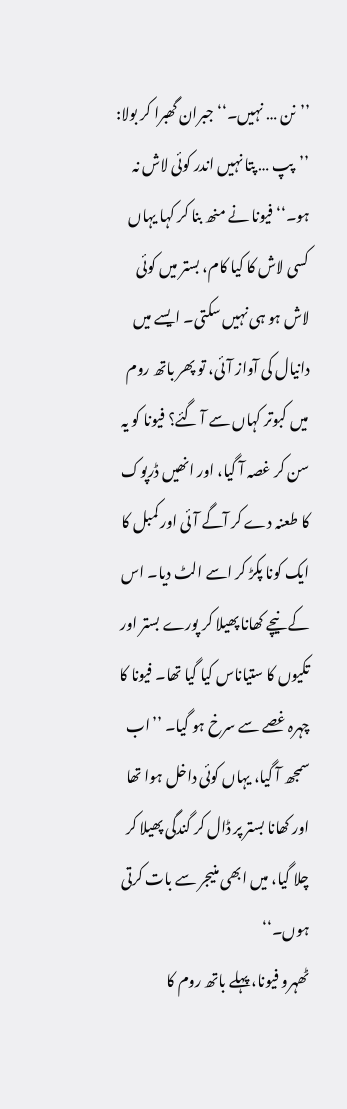’’نن … نہیں۔‘‘ جبران گھبرا کر بولا: ’’پپ … پتا نہیں اندر کوئی لاش نہ ہو۔‘‘ فیونا نے منھ بنا کر کہا یہاں کسی لاش کا کیا کام، بستر میں کوئی لاش ہو ہی نہیں سکتی۔ ایسے میں دانیال کی آواز آئی، تو پھر باتھ روم میں کبوتر کہاں سے آ گئے؟ فیونا کو یہ سن کر غصہ آ گیا، اور انھیں ڈرپوک کا طعنہ دے کر آگے آئی اور کمبل کا ایک کونا پکڑ کر اسے الٹ دیا۔ اس کے نیچے کھانا پھیلا کر پورے بستر اور تکیوں کا ستیاناس کیا گیا تھا۔ فیونا کا چہرہ غصے سے سرخ ہو گیا۔ ’’اب سمجھ آ گیا، یہاں کوئی داخل ہوا تھا اور کھانا بستر پر ڈال کر گندگی پھیلا کر چلا گیا، میں ابھی منیجر سے بات کرتی ہوں۔‘‘
ٹھہرو فیونا، پہلے باتھ روم کا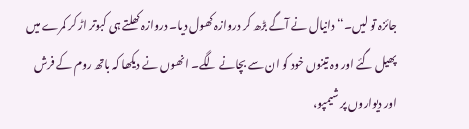جائزہ تو لیں۔‘‘ دانیال نے آگے بڑھ کر دروازہ کھول دیا۔ دروازہ کھلتے ہی کبوتر اڑ کر کمرے میں پھیل گئے اور وہ تینوں خود کو ان سے بچانے لگے۔ انھوں نے دیکھا کہ باتھ روم کے فرش اور دیواروں پر شیمپو،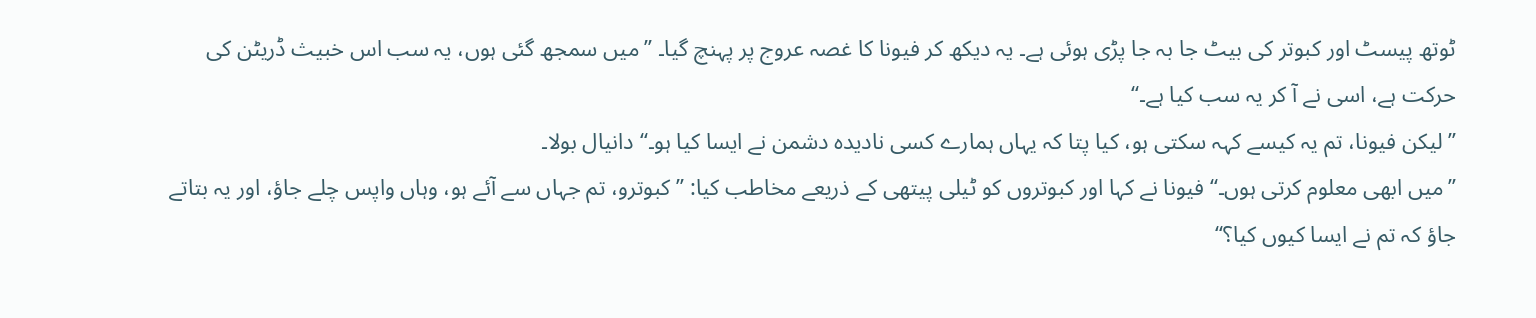ٹوتھ پیسٹ اور کبوتر کی بیٹ جا بہ جا پڑی ہوئی ہے۔ یہ دیکھ کر فیونا کا غصہ عروج پر پہنچ گیا۔ ’’میں سمجھ گئی ہوں، یہ سب اس خبیث ڈریٹن کی حرکت ہے، اسی نے آ کر یہ سب کیا ہے۔‘‘
’’لیکن فیونا، تم یہ کیسے کہہ سکتی ہو، کیا پتا کہ یہاں ہمارے کسی نادیدہ دشمن نے ایسا کیا ہو۔‘‘ دانیال بولا۔
’’میں ابھی معلوم کرتی ہوں۔‘‘ فیونا نے کہا اور کبوتروں کو ٹیلی پیتھی کے ذریعے مخاطب کیا: ’’کبوترو، تم جہاں سے آئے ہو، وہاں واپس چلے جاؤ، اور یہ بتاتے جاؤ کہ تم نے ایسا کیوں کیا؟‘‘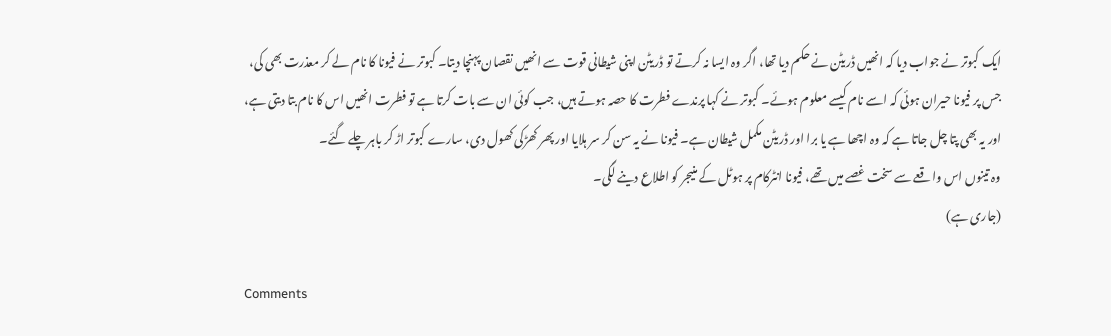ایک کبوتر نے جواب دیا کہ انھیں ڈریٹن نے حکم دیا تھا، اگر وہ ایسا نہ کرتے تو ڈریٹن اپنی شیطانی قوت سے انھیں نقصان پہنچا دیتا۔ کبوتر نے فیونا کا نام لے کر معذرت بھی کی، جس پر فیونا حیران ہوئی کہ اسے نام کیسے معلوم ہوئے۔ کبوتر نے کہا پرندے فطرت کا حصہ ہوتے ہیں، جب کوئی ان سے بات کرتا ہے تو فطرت انھیں اس کا نام بتا دیتی ہے، اور یہ بھی پتا چل جاتا ہے کہ وہ اچھا ہے یا برا اور ڈریٹن مکمل شیطان ہے۔ فیونا نے یہ سن کر سر ہلایا اور پھر کھڑکی کھول دی، سارے کبوتر اڑ کر باہر چلے گئے۔
وہ تینوں اس واقعے سے سخت غصے میں تھے، فیونا انٹرکام پر ہوٹل کے منیجر کو اطلاع دینے لگی۔
(جاری ہے)

Comments